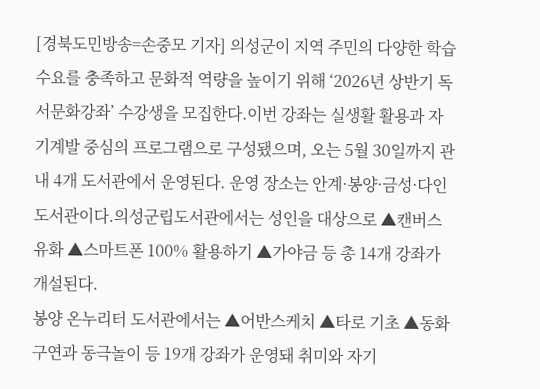[경북도민방송=손중모 기자] 의성군이 지역 주민의 다양한 학습 수요를 충족하고 문화적 역량을 높이기 위해 ‘2026년 상반기 독서문화강좌’ 수강생을 모집한다.이번 강좌는 실생활 활용과 자기계발 중심의 프로그램으로 구성됐으며, 오는 5월 30일까지 관내 4개 도서관에서 운영된다. 운영 장소는 안계·봉양·금성·다인 도서관이다.의성군립도서관에서는 성인을 대상으로 ▲캔버스 유화 ▲스마트폰 100% 활용하기 ▲가야금 등 총 14개 강좌가 개설된다.
봉양 온누리터 도서관에서는 ▲어반스케치 ▲타로 기초 ▲동화구연과 동극놀이 등 19개 강좌가 운영돼 취미와 자기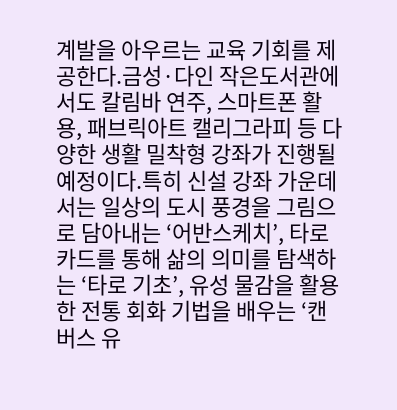계발을 아우르는 교육 기회를 제공한다.금성·다인 작은도서관에서도 칼림바 연주, 스마트폰 활용, 패브릭아트 캘리그라피 등 다양한 생활 밀착형 강좌가 진행될 예정이다.특히 신설 강좌 가운데서는 일상의 도시 풍경을 그림으로 담아내는 ‘어반스케치’, 타로 카드를 통해 삶의 의미를 탐색하는 ‘타로 기초’, 유성 물감을 활용한 전통 회화 기법을 배우는 ‘캔버스 유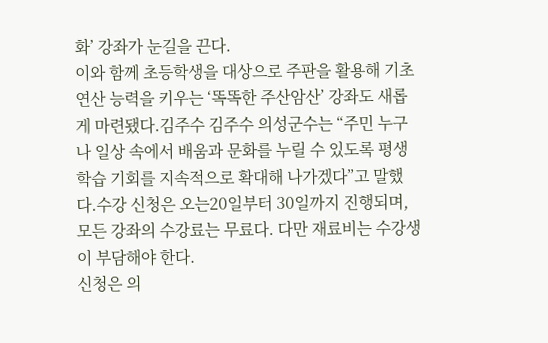화’ 강좌가 눈길을 끈다.
이와 함께 초등학생을 대상으로 주판을 활용해 기초 연산 능력을 키우는 ‘똑똑한 주산암산’ 강좌도 새롭게 마련됐다.김주수 김주수 의성군수는 “주민 누구나 일상 속에서 배움과 문화를 누릴 수 있도록 평생학습 기회를 지속적으로 확대해 나가겠다”고 말했다.수강 신청은 오는20일부터 30일까지 진행되며, 모든 강좌의 수강료는 무료다. 다만 재료비는 수강생이 부담해야 한다.
신청은 의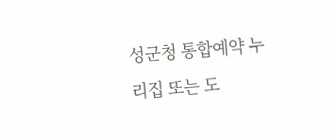성군청 통합예약 누리집 또는 도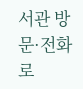서관 방문·전화로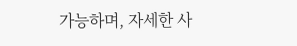가능하며, 자세한 사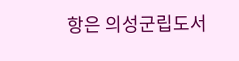항은 의성군립도서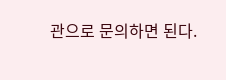관으로 문의하면 된다.